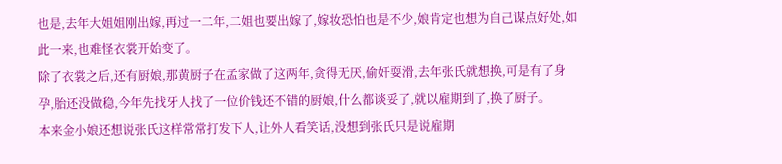也是,去年大姐姐刚出嫁,再过一二年,二姐也要出嫁了,嫁妆恐怕也是不少,娘肯定也想为自己谋点好处,如此一来,也难怪衣裳开始变了。
除了衣裳之后,还有厨娘,那黄厨子在孟家做了这两年,贪得无厌,偷奸耍滑,去年张氏就想换,可是有了身孕,胎还没做稳,今年先找牙人找了一位价钱还不错的厨娘,什么都谈妥了,就以雇期到了,换了厨子。
本来金小娘还想说张氏这样常常打发下人,让外人看笑话,没想到张氏只是说雇期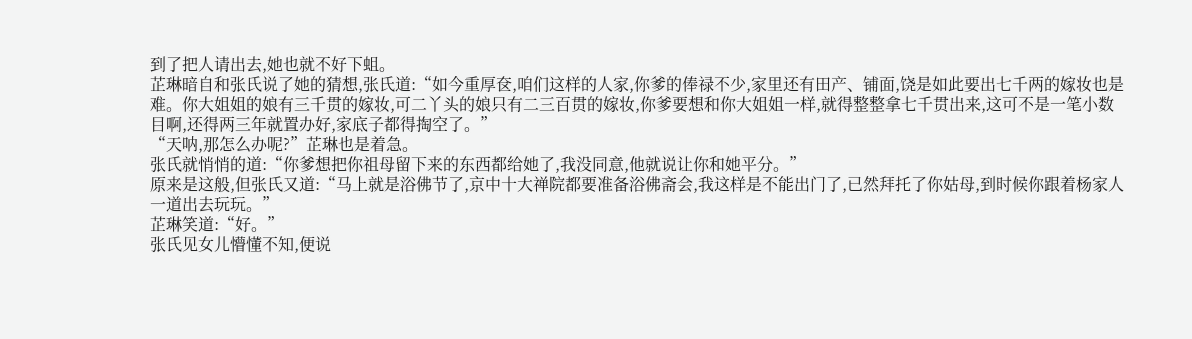到了把人请出去,她也就不好下蛆。
芷琳暗自和张氏说了她的猜想,张氏道:“如今重厚奁,咱们这样的人家,你爹的俸禄不少,家里还有田产、铺面,饶是如此要出七千两的嫁妆也是难。你大姐姐的娘有三千贯的嫁妆,可二丫头的娘只有二三百贯的嫁妆,你爹要想和你大姐姐一样,就得整整拿七千贯出来,这可不是一笔小数目啊,还得两三年就置办好,家底子都得掏空了。”
“天呐,那怎么办呢?”芷琳也是着急。
张氏就悄悄的道:“你爹想把你祖母留下来的东西都给她了,我没同意,他就说让你和她平分。”
原来是这般,但张氏又道:“马上就是浴佛节了,京中十大禅院都要准备浴佛斋会,我这样是不能出门了,已然拜托了你姑母,到时候你跟着杨家人一道出去玩玩。”
芷琳笑道:“好。”
张氏见女儿懵懂不知,便说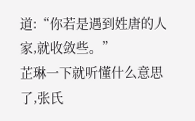道:“你若是遇到姓唐的人家,就收敛些。”
芷琳一下就听懂什么意思了,张氏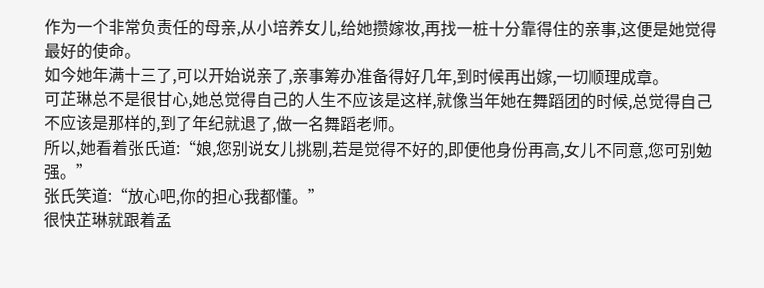作为一个非常负责任的母亲,从小培养女儿,给她攒嫁妆,再找一桩十分靠得住的亲事,这便是她觉得最好的使命。
如今她年满十三了,可以开始说亲了,亲事筹办准备得好几年,到时候再出嫁,一切顺理成章。
可芷琳总不是很甘心,她总觉得自己的人生不应该是这样,就像当年她在舞蹈团的时候,总觉得自己不应该是那样的,到了年纪就退了,做一名舞蹈老师。
所以,她看着张氏道:“娘,您别说女儿挑剔,若是觉得不好的,即便他身份再高,女儿不同意,您可别勉强。”
张氏笑道:“放心吧,你的担心我都懂。”
很快芷琳就跟着孟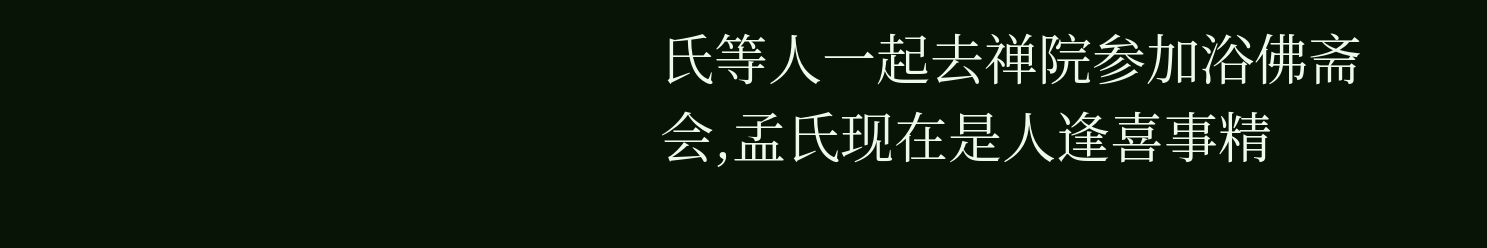氏等人一起去禅院参加浴佛斋会,孟氏现在是人逢喜事精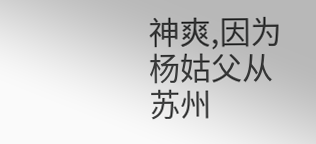神爽,因为杨姑父从苏州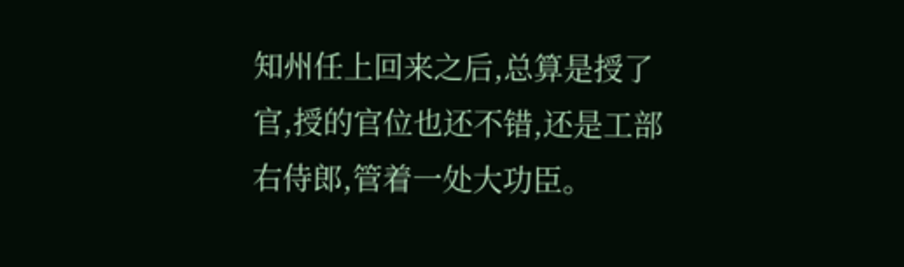知州任上回来之后,总算是授了官,授的官位也还不错,还是工部右侍郎,管着一处大功臣。